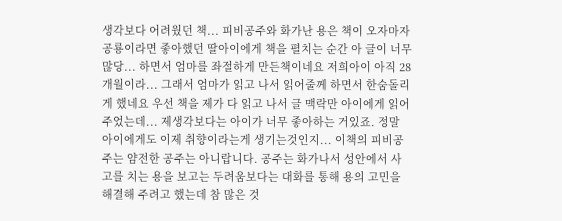생각보다 어려웠던 책... 피비공주와 화가난 용은 책이 오자마자 공룡이라면 좋아했던 딸아이에게 책을 펼치는 순간 아 글이 너무 많당... 하면서 엄마를 좌절하게 만든책이네요 저희아이 아직 28개월이라... 그래서 엄마가 읽고 나서 읽어줄께 하면서 한숨돌리게 했네요 우선 책을 제가 다 읽고 나서 글 맥락만 아이에게 읽어주었는데... 제생각보다는 아이가 너무 좋아하는 거있죠. 정말 아이에게도 이제 취향이라는게 생기는것인지... 이책의 피비공주는 얌전한 공주는 아니랍니다. 공주는 화가나서 성안에서 사고를 치는 용을 보고는 두려움보다는 대화를 통해 용의 고민을 해결해 주려고 했는데 참 많은 것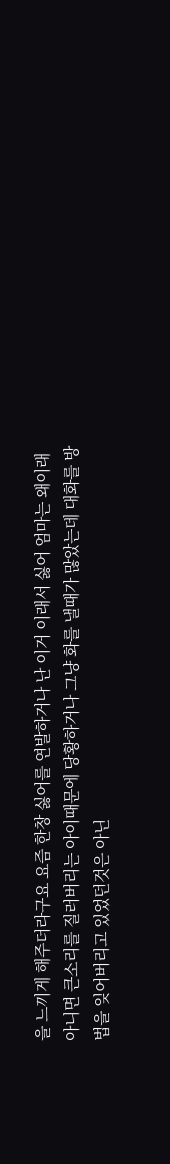을 느끼게 해주더라구요 요즘 한창 싫어를 연발하거나 난 이거 이래서 싫어 엄마는 왜이래 아니면 큰소리를 질러버리는 아이때문에 당황하거나 그냥 화를 낼때가 많았는데 대화를 방법을 잊어버리고 있었던것은 아닌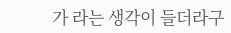가 라는 생각이 들더라구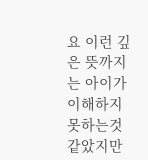요 이런 깊은 뜻까지는 아이가 이해하지 못하는것같았지만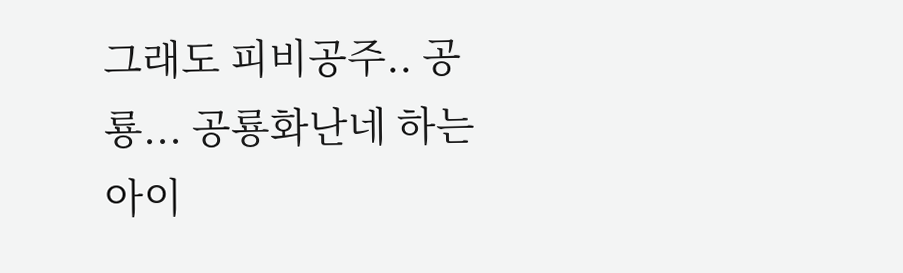그래도 피비공주.. 공룡... 공룡화난네 하는 아이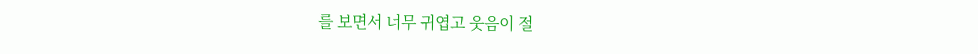를 보면서 너무 귀엽고 웃음이 절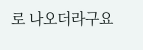로 나오더라구요